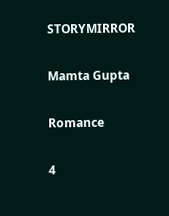STORYMIRROR

Mamta Gupta

Romance

4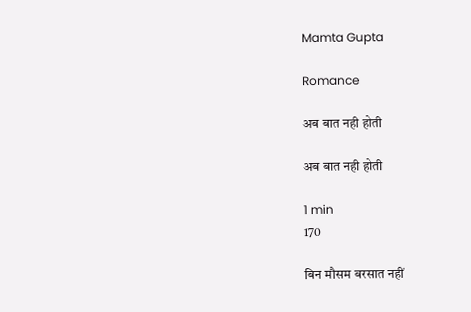Mamta Gupta

Romance

अब बात नही होती

अब बात नही होती

1 min
170

बिन मौसम बरसात नहीं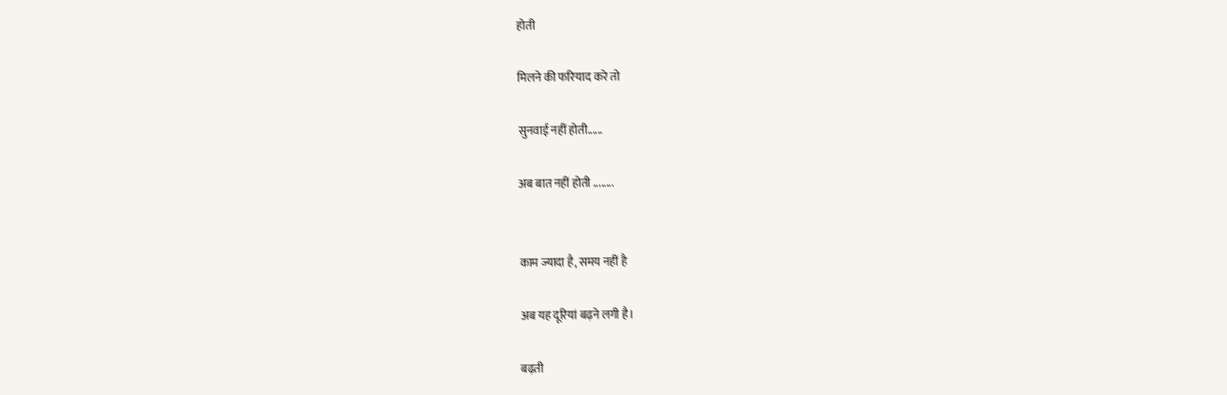होती

मिलने की फरियाद करे तो

सुनवाई नहीं होती......

अब बात नहीं होती ........


काम ज्यादा है, समय नहीं है

अब यह दूरियां बढ़ने लगी है।

बढ़ती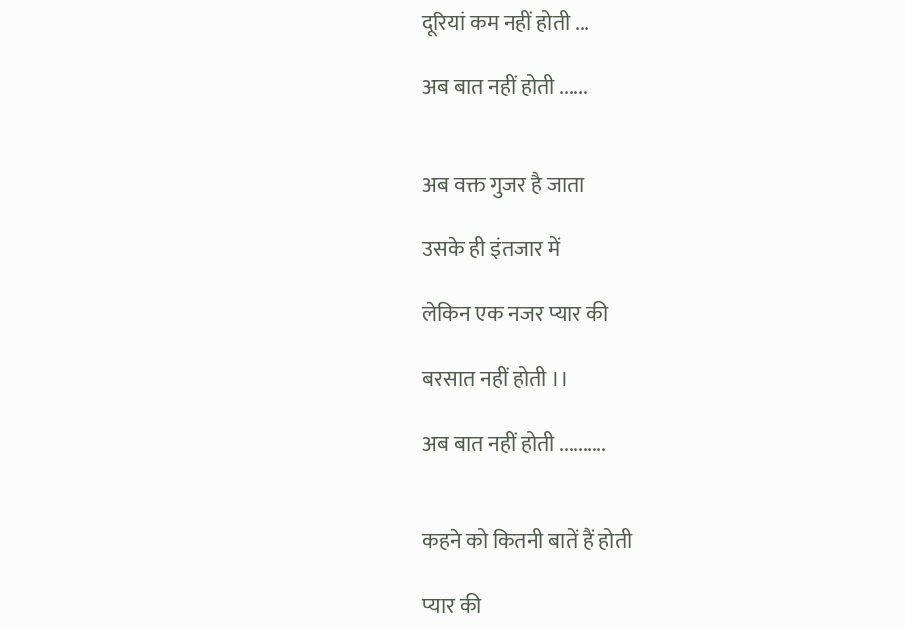दूरियां कम नहीं होती ...

अब बात नहीं होती ......


अब वक्त गुजर है जाता

उसके ही इंतजार में

लेकिन एक नजर प्यार की

बरसात नहीं होती ।।

अब बात नहीं होती ..........


कहने को कितनी बातें हैं होती

प्यार की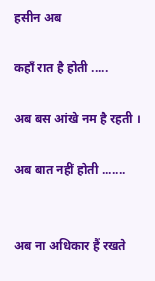हसीन अब

कहाँ रात है होती .....

अब बस आंखे नम है रहती ।

अब बात नहीं होती .......


अब ना अधिकार हैं रखते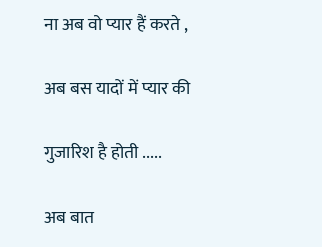ना अब वो प्यार हैं करते ,

अब बस यादों में प्यार की

गुजारिश है होती .....

अब बात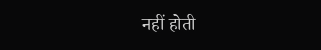नहीं होती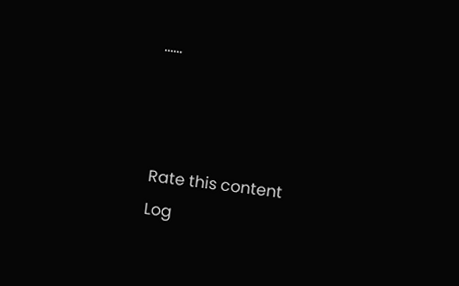......



Rate this content
Log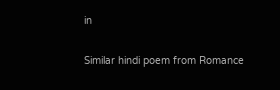in

Similar hindi poem from Romance